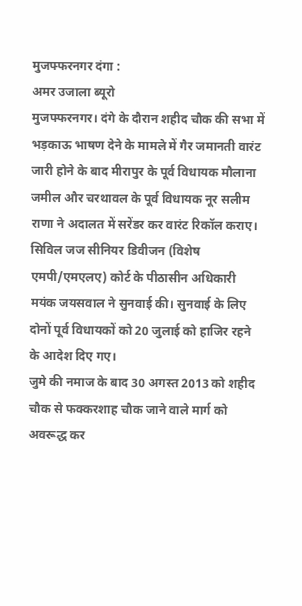मुजफ्फरनगर दंगा :
अमर उजाला ब्यूरो
मुजफ्फरनगर। दंगे के दौरान शहीद चौक की सभा में भड़काऊ भाषण देने के मामले में गैर जमानती वारंट जारी होने के बाद मीरापुर के पूर्व विधायक मौलाना जमील और चरथावल के पूर्व विधायक नूर सलीम राणा ने अदालत में सरेंडर कर वारंट रिकॉल कराए। सिविल जज सीनियर डिवीजन (विशेष एमपी/एमएलए) कोर्ट के पीठासीन अधिकारी मयंक जयसवाल ने सुनवाई की। सुनवाई के लिए दोनों पूर्व विधायकों को 20 जुलाई को हाजिर रहने के आदेश दिए गए।
जुमे की नमाज के बाद 30 अगस्त 2013 को शहीद चौक से फक्करशाह चौक जाने वाले मार्ग को अवरूद्ध कर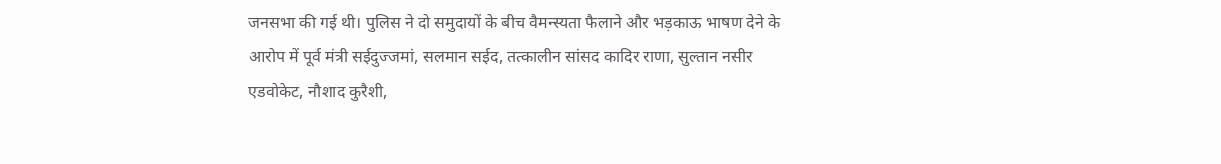जनसभा की गई थी। पुलिस ने दो समुदायों के बीच वैमन्स्यता फैलाने और भड़काऊ भाषण देने के आरोप में पूर्व मंत्री सईदुज्जमां, सलमान सईद, तत्कालीन सांसद कादिर राणा, सुल्तान नसीर एडवोकेट, नौशाद कुरैशी,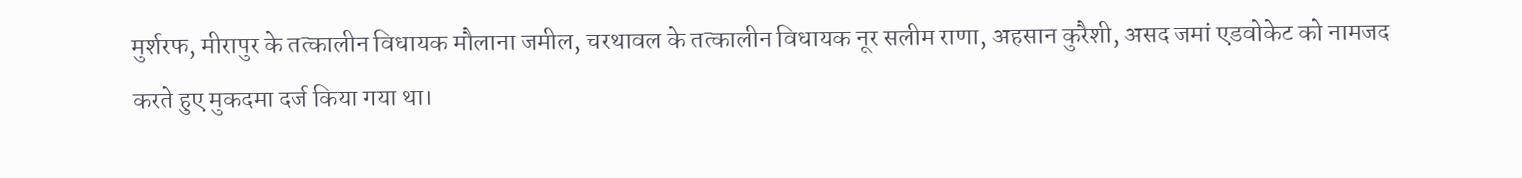मुर्शरफ, मीरापुर के तत्कालीन विधायक मौलाना जमील, चरथावल के तत्कालीन विधायक नूर सलीम राणा, अहसान कुरैशी, असद जमां एडवोकेट को नामजद करते हुए मुकदमा दर्ज किया गया था।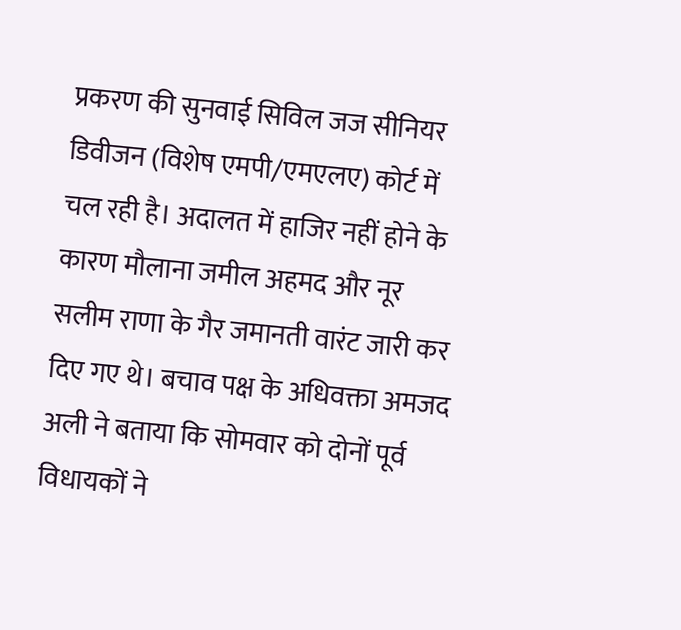प्रकरण की सुनवाई सिविल जज सीनियर डिवीजन (विशेष एमपी/एमएलए) कोर्ट में चल रही है। अदालत में हाजिर नहीं होने के कारण मौलाना जमील अहमद और नूर सलीम राणा के गैर जमानती वारंट जारी कर दिए गए थे। बचाव पक्ष के अधिवक्ता अमजद अली ने बताया कि सोमवार को दोनों पूर्व विधायकों ने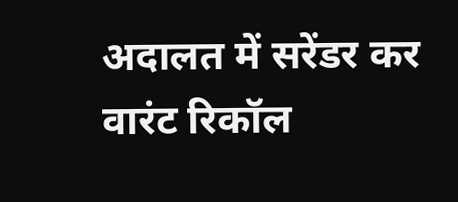अदालत में सरेंडर कर वारंट रिकॉल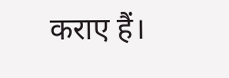कराए हैं।